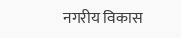नगरीय विकास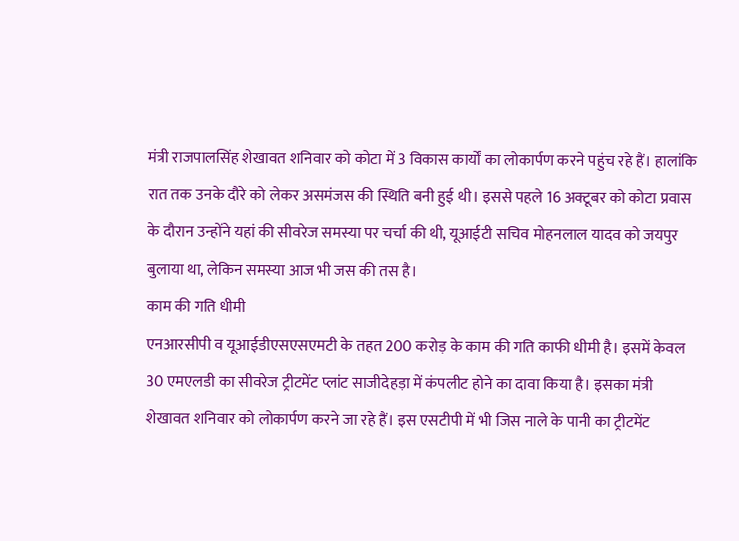मंत्री राजपालसिंह शेखावत शनिवार को कोटा में 3 विकास कार्यों का लोकार्पण करने पहुंच रहे हैं। हालांकि रात तक उनके दौरे को लेकर असमंजस की स्थिति बनी हुई थी। इससे पहले 16 अक्टूबर को कोटा प्रवास के दौरान उन्होंने यहां की सीवरेज समस्या पर चर्चा की थी, यूआईटी सचिव मोहनलाल यादव को जयपुर बुलाया था, लेकिन समस्या आज भी जस की तस है।
काम की गति धीमी
एनआरसीपी व यूआईडीएसएसएमटी के तहत 200 करोड़ के काम की गति काफी धीमी है। इसमें केवल 30 एमएलडी का सीवरेज ट्रीटमेंट प्लांट साजीदेहड़ा में कंपलीट होने का दावा किया है। इसका मंत्री शेखावत शनिवार को लोकार्पण करने जा रहे हैं। इस एसटीपी में भी जिस नाले के पानी का ट्रीटमेंट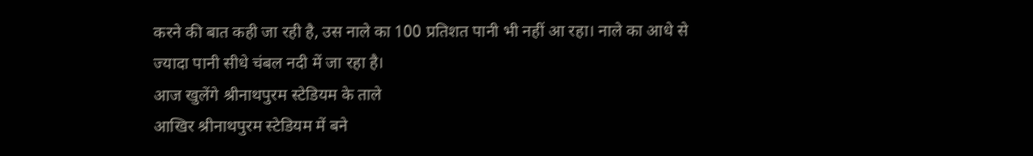करने की बात कही जा रही है, उस नाले का 100 प्रतिशत पानी भी नहीं आ रहा। नाले का आधे से ज्यादा पानी सीधे चंबल नदी में जा रहा है।
आज खुलेंगे श्रीनाथपुरम स्टेडियम के ताले
आखिर श्रीनाथपुरम स्टेडियम में बने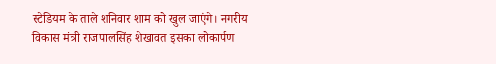स्टेडियम के ताले शनिवार शाम को खुल जाएंगे। नगरीय विकास मंत्री राजपालसिंह शेखावत इसका लोकार्पण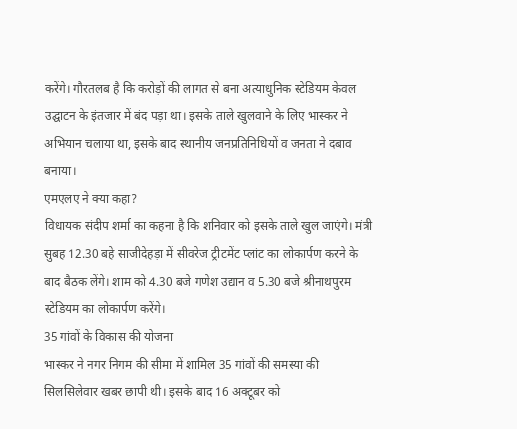करेंगे। गौरतलब है कि करोड़ों की लागत से बना अत्याधुनिक स्टेडियम केवल उद्घाटन के इंतजार में बंद पड़ा था। इसके ताले खुलवाने के लिए भास्कर ने अभियान चलाया था, इसके बाद स्थानीय जनप्रतिनिधियों व जनता ने दबाव बनाया।
एमएलए ने क्या कहा?
विधायक संदीप शर्मा का कहना है कि शनिवार को इसके ताले खुल जाएंगे। मंत्री सुबह 12.30 बहे साजीदेहड़ा में सीवरेज ट्रीटमेंट प्लांट का लोकार्पण करने के बाद बैठक लेंगे। शाम को 4.30 बजे गणेश उद्यान व 5.30 बजे श्रीनाथपुरम स्टेडियम का लोकार्पण करेंगे।
35 गांवों के विकास की योजना
भास्कर ने नगर निगम की सीमा में शामिल 35 गांवों की समस्या की सिलसिलेवार खबर छापी थी। इसके बाद 16 अक्टूबर को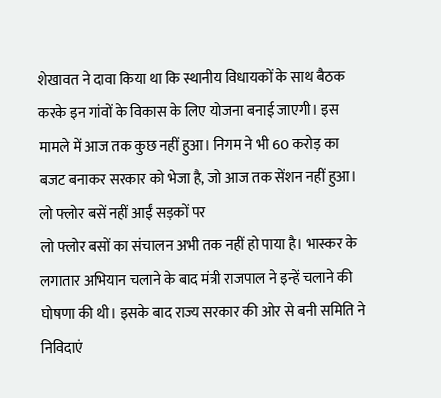शेखावत ने दावा किया था कि स्थानीय विधायकों के साथ बैठक करके इन गांवों के विकास के लिए योजना बनाई जाएगी। इस मामले में आज तक कुछ नहीं हुआ। निगम ने भी 60 करोड़ का बजट बनाकर सरकार को भेजा है, जो आज तक सेंशन नहीं हुआ।
लो फ्लोर बसें नहीं आईं सड़कों पर
लो फ्लोर बसों का संचालन अभी तक नहीं हो पाया है। भास्कर के लगातार अभियान चलाने के बाद मंत्री राजपाल ने इन्हें चलाने की घोषणा की थी। इसके बाद राज्य सरकार की ओर से बनी समिति ने निविदाएं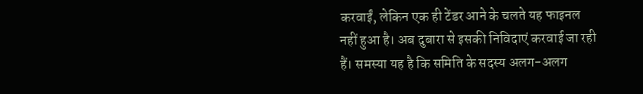करवाईं, लेकिन एक ही टेंडर आने के चलते यह फाइनल नहीं हुआ है। अब दुबारा से इसकी निविदाएं करवाई जा रही हैं। समस्या यह है कि समिति के सदस्य अलग-अलग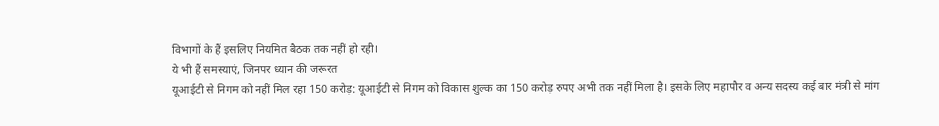विभागों के हैं इसलिए नियमित बैठक तक नहीं हो रही।
ये भी हैं समस्याएं, जिनपर ध्यान की जरूरत
यूआईटी से निगम को नहीं मिल रहा 150 करोड़: यूआईटी से निगम को विकास शुल्क का 150 करोड़ रुपए अभी तक नहीं मिला है। इसके लिए महापौर व अन्य सदस्य कई बार मंत्री से मांग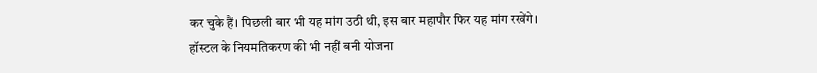कर चुके हैं। पिछली बार भी यह मांग उठी थी, इस बार महापौर फिर यह मांग रखेंगे।
हॉस्टल के नियमतिकरण की भी नहीं बनी योजना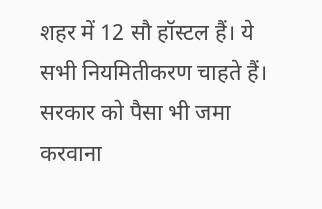शहर में 12 सौ हॉस्टल हैं। ये सभी नियमितीकरण चाहते हैं। सरकार को पैसा भी जमा करवाना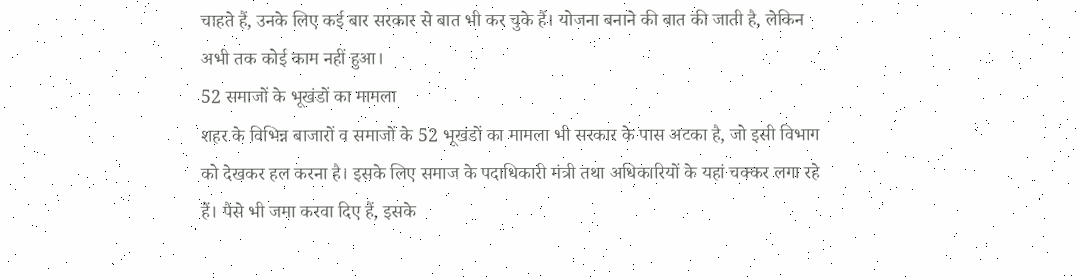चाहते हैं, उनके लिए कई बार सरकार से बात भी कर चुके हैं। योजना बनाने की बात की जाती है, लेकिन अभी तक कोई काम नहीं हुआ।
52 समाजों के भूखंडों का मामला
शहर के विभिन्न बाजारों व समाजों के 52 भूखंडों का मामला भी सरकार के पास अटका है, जो इसी विभाग को देखकर हल करना है। इसके लिए समाज के पदाधिकारी मंत्री तथा अधिकारियों के यहां चक्कर लगा रहे हैं। पैसे भी जमा करवा दिए हैं, इसके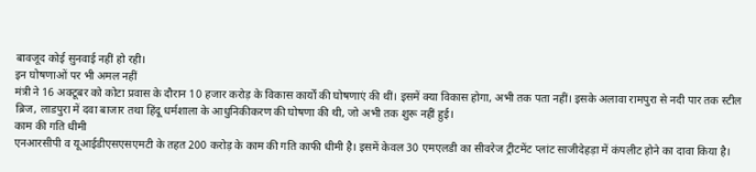बावजूद कोई सुनवाई नहीं हो रही।
इन घोषणाओं पर भी अमल नहीं
मंत्री ने 16 अक्टूबर को कोटा प्रवास के दौरान 10 हजार करोड़ के विकास कार्यों की घोषणाएं की थीं। इसमें क्या विकास होगा, अभी तक पता नहीं। इसके अलावा रामपुरा से नदी पार तक स्टील ब्रिज, लाडपुरा में दवा बाजार तथा हिंदू धर्मशाला के आधुनिकीकरण की घोषणा की थी, जो अभी तक शुरू नहीं हुई।
काम की गति धीमी
एनआरसीपी व यूआईडीएसएसएमटी के तहत 200 करोड़ के काम की गति काफी धीमी है। इसमें केवल 30 एमएलडी का सीवरेज ट्रीटमेंट प्लांट साजीदेहड़ा में कंपलीट होने का दावा किया है।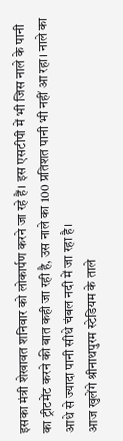इसका मंत्री शेखावत शनिवार को लोकार्पण करने जा रहे हैं। इस एसटीपी में भी जिस नाले के पानी का ट्रीटमेंट करने की बात कही जा रही है, उस नाले का 100 प्रतिशत पानी भी नहीं आ रहा। नाले का आधे से ज्यादा पानी सीधे चंबल नदी में जा रहा है।
आज खुलेंगे श्रीनाथपुरम स्टेडियम के ताले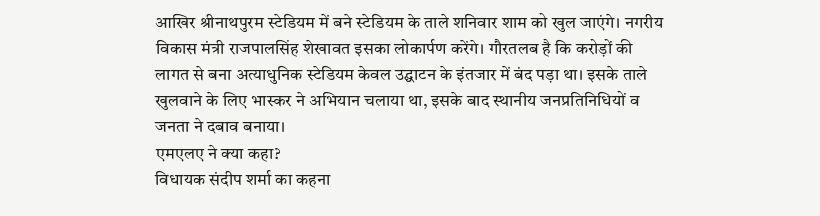आखिर श्रीनाथपुरम स्टेडियम में बने स्टेडियम के ताले शनिवार शाम को खुल जाएंगे। नगरीय विकास मंत्री राजपालसिंह शेखावत इसका लोकार्पण करेंगे। गौरतलब है कि करोड़ों की लागत से बना अत्याधुनिक स्टेडियम केवल उद्घाटन के इंतजार में बंद पड़ा था। इसके ताले खुलवाने के लिए भास्कर ने अभियान चलाया था, इसके बाद स्थानीय जनप्रतिनिधियों व जनता ने दबाव बनाया।
एमएलए ने क्या कहा?
विधायक संदीप शर्मा का कहना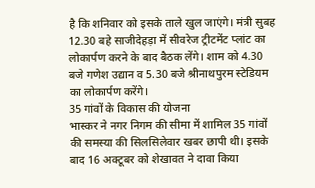है कि शनिवार को इसके ताले खुल जाएंगे। मंत्री सुबह 12.30 बहे साजीदेहड़ा में सीवरेज ट्रीटमेंट प्लांट का लोकार्पण करने के बाद बैठक लेंगे। शाम को 4.30 बजे गणेश उद्यान व 5.30 बजे श्रीनाथपुरम स्टेडियम का लोकार्पण करेंगे।
35 गांवों के विकास की योजना
भास्कर ने नगर निगम की सीमा में शामिल 35 गांवों की समस्या की सिलसिलेवार खबर छापी थी। इसके बाद 16 अक्टूबर को शेखावत ने दावा किया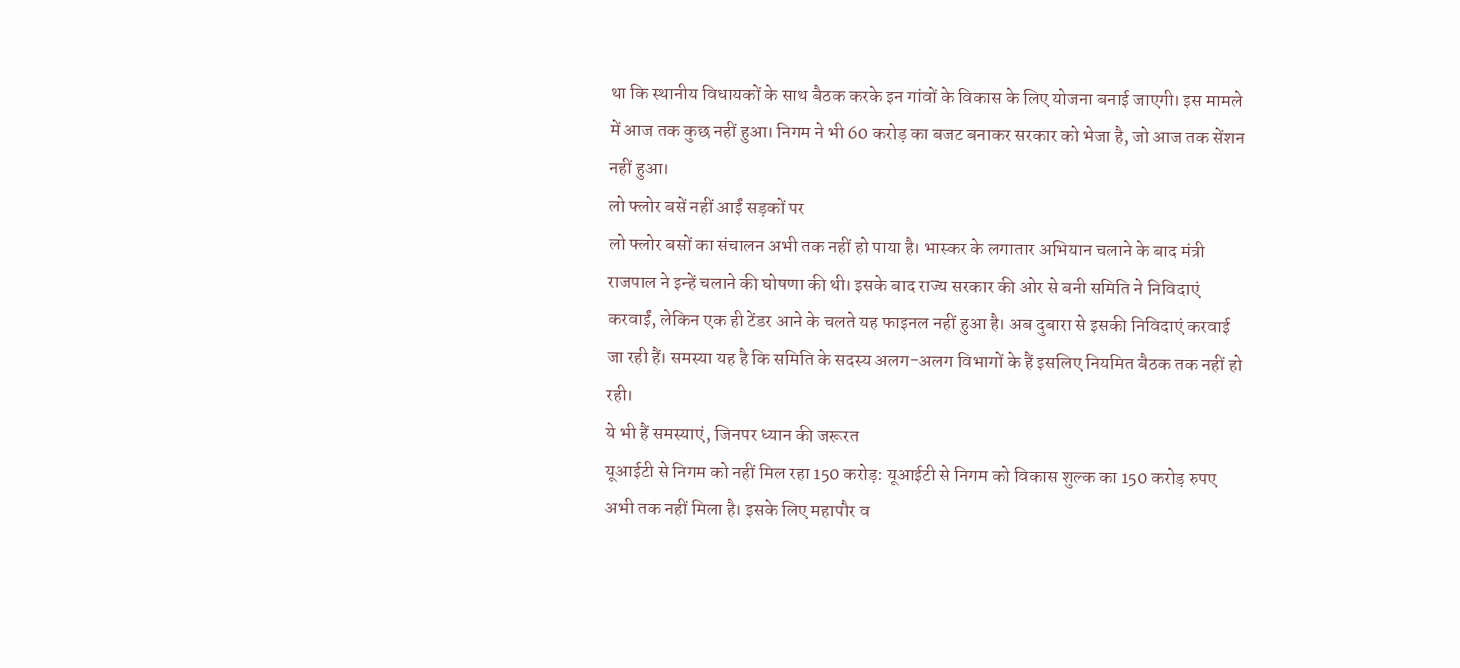था कि स्थानीय विधायकों के साथ बैठक करके इन गांवों के विकास के लिए योजना बनाई जाएगी। इस मामले में आज तक कुछ नहीं हुआ। निगम ने भी 60 करोड़ का बजट बनाकर सरकार को भेजा है, जो आज तक सेंशन नहीं हुआ।
लो फ्लोर बसें नहीं आईं सड़कों पर
लो फ्लोर बसों का संचालन अभी तक नहीं हो पाया है। भास्कर के लगातार अभियान चलाने के बाद मंत्री राजपाल ने इन्हें चलाने की घोषणा की थी। इसके बाद राज्य सरकार की ओर से बनी समिति ने निविदाएं करवाईं, लेकिन एक ही टेंडर आने के चलते यह फाइनल नहीं हुआ है। अब दुबारा से इसकी निविदाएं करवाई जा रही हैं। समस्या यह है कि समिति के सदस्य अलग-अलग विभागों के हैं इसलिए नियमित बैठक तक नहीं हो रही।
ये भी हैं समस्याएं, जिनपर ध्यान की जरूरत
यूआईटी से निगम को नहीं मिल रहा 150 करोड़: यूआईटी से निगम को विकास शुल्क का 150 करोड़ रुपए अभी तक नहीं मिला है। इसके लिए महापौर व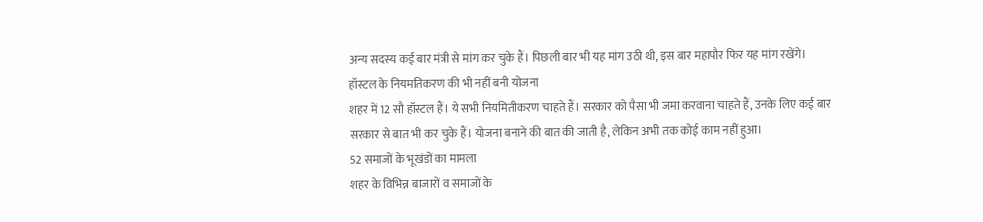अन्य सदस्य कई बार मंत्री से मांग कर चुके हैं। पिछली बार भी यह मांग उठी थी, इस बार महापौर फिर यह मांग रखेंगे।
हॉस्टल के नियमतिकरण की भी नहीं बनी योजना
शहर में 12 सौ हॉस्टल हैं। ये सभी नियमितीकरण चाहते हैं। सरकार को पैसा भी जमा करवाना चाहते हैं, उनके लिए कई बार सरकार से बात भी कर चुके हैं। योजना बनाने की बात की जाती है, लेकिन अभी तक कोई काम नहीं हुआ।
52 समाजों के भूखंडों का मामला
शहर के विभिन्न बाजारों व समाजों के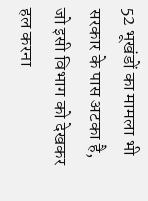52 भूखंडों का मामला भी सरकार के पास अटका है, जो इसी विभाग को देखकर हल करना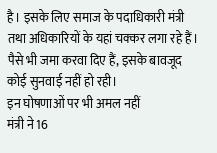है। इसके लिए समाज के पदाधिकारी मंत्री तथा अधिकारियों के यहां चक्कर लगा रहे हैं। पैसे भी जमा करवा दिए हैं, इसके बावजूद कोई सुनवाई नहीं हो रही।
इन घोषणाओं पर भी अमल नहीं
मंत्री ने 16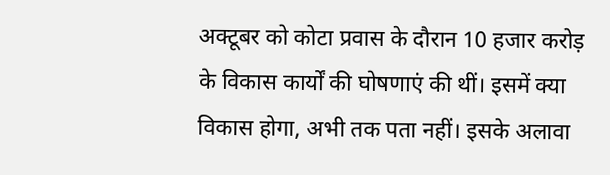अक्टूबर को कोटा प्रवास के दौरान 10 हजार करोड़ के विकास कार्यों की घोषणाएं की थीं। इसमें क्या विकास होगा, अभी तक पता नहीं। इसके अलावा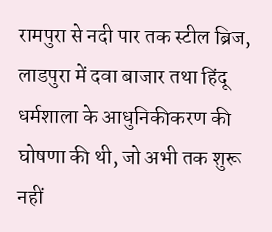रामपुरा से नदी पार तक स्टील ब्रिज, लाडपुरा में दवा बाजार तथा हिंदू धर्मशाला के आधुनिकीकरण की घोषणा की थी, जो अभी तक शुरू नहीं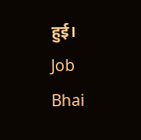हुई।
Job
Bhai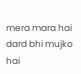mera mara hai dard bhi mujko hai